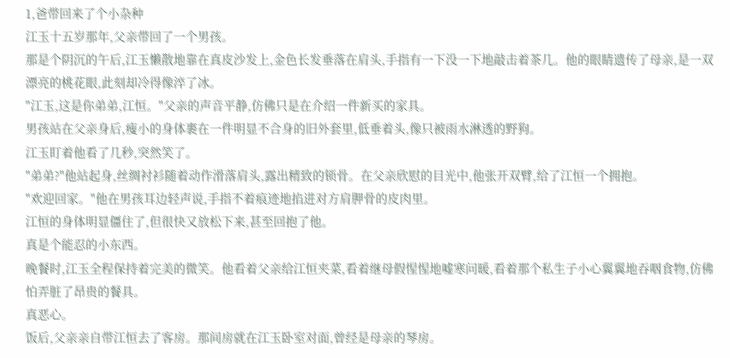1,爸带回来了个小杂种
江玉十五岁那年,父亲带回了一个男孩。
那是个阴沉的午后,江玉懒散地靠在真皮沙发上,金色长发垂落在肩头,手指有一下没一下地敲击着茶几。他的眼睛遗传了母亲,是一双漂亮的桃花眼,此刻却冷得像淬了冰。
"江玉,这是你弟弟,江恒。"父亲的声音平静,仿佛只是在介绍一件新买的家具。
男孩站在父亲身后,瘦小的身体裹在一件明显不合身的旧外套里,低垂着头,像只被雨水淋透的野狗。
江玉盯着他看了几秒,突然笑了。
"弟弟?"他站起身,丝绸衬衫随着动作滑落肩头,露出精致的锁骨。在父亲欣慰的目光中,他张开双臂,给了江恒一个拥抱。
"欢迎回家。"他在男孩耳边轻声说,手指不着痕迹地掐进对方肩胛骨的皮肉里。
江恒的身体明显僵住了,但很快又放松下来,甚至回抱了他。
真是个能忍的小东西。
晚餐时,江玉全程保持着完美的微笑。他看着父亲给江恒夹菜,看着继母假惺惺地嘘寒问暖,看着那个私生子小心翼翼地吞咽食物,仿佛怕弄脏了昂贵的餐具。
真恶心。
饭后,父亲亲自带江恒去了客房。那间房就在江玉卧室对面,曾经是母亲的琴房。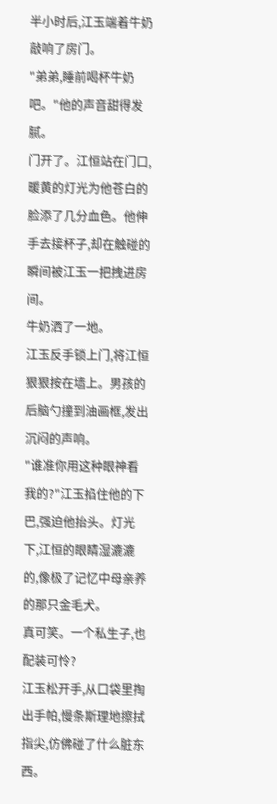半小时后,江玉端着牛奶敲响了房门。
"弟弟,睡前喝杯牛奶吧。"他的声音甜得发腻。
门开了。江恒站在门口,暖黄的灯光为他苍白的脸添了几分血色。他伸手去接杯子,却在触碰的瞬间被江玉一把拽进房间。
牛奶洒了一地。
江玉反手锁上门,将江恒狠狠按在墙上。男孩的后脑勺撞到油画框,发出沉闷的声响。
"谁准你用这种眼神看我的?"江玉掐住他的下巴,强迫他抬头。灯光下,江恒的眼睛湿漉漉的,像极了记忆中母亲养的那只金毛犬。
真可笑。一个私生子,也配装可怜?
江玉松开手,从口袋里掏出手帕,慢条斯理地擦拭指尖,仿佛碰了什么脏东西。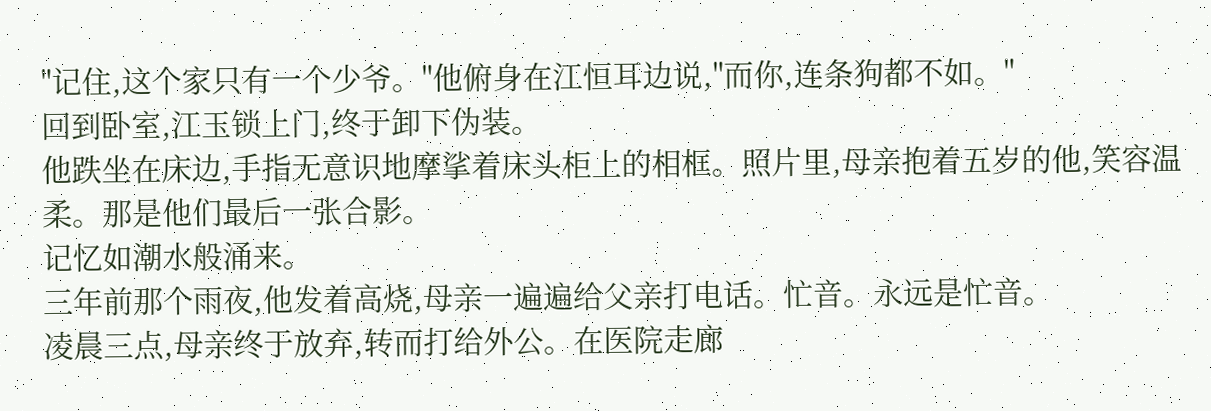"记住,这个家只有一个少爷。"他俯身在江恒耳边说,"而你,连条狗都不如。"
回到卧室,江玉锁上门,终于卸下伪装。
他跌坐在床边,手指无意识地摩挲着床头柜上的相框。照片里,母亲抱着五岁的他,笑容温柔。那是他们最后一张合影。
记忆如潮水般涌来。
三年前那个雨夜,他发着高烧,母亲一遍遍给父亲打电话。忙音。永远是忙音。
凌晨三点,母亲终于放弃,转而打给外公。在医院走廊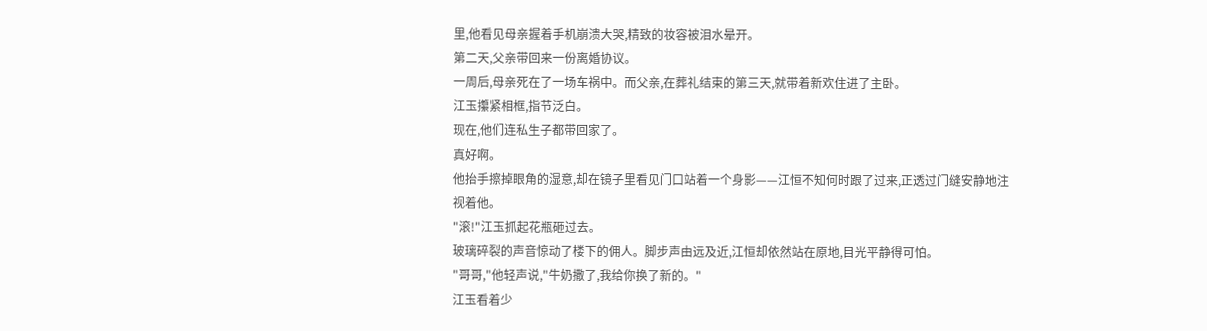里,他看见母亲握着手机崩溃大哭,精致的妆容被泪水晕开。
第二天,父亲带回来一份离婚协议。
一周后,母亲死在了一场车祸中。而父亲,在葬礼结束的第三天,就带着新欢住进了主卧。
江玉攥紧相框,指节泛白。
现在,他们连私生子都带回家了。
真好啊。
他抬手擦掉眼角的湿意,却在镜子里看见门口站着一个身影——江恒不知何时跟了过来,正透过门缝安静地注视着他。
"滚!"江玉抓起花瓶砸过去。
玻璃碎裂的声音惊动了楼下的佣人。脚步声由远及近,江恒却依然站在原地,目光平静得可怕。
"哥哥,"他轻声说,"牛奶撒了,我给你换了新的。"
江玉看着少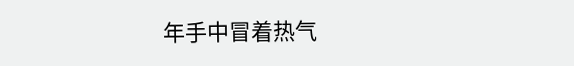年手中冒着热气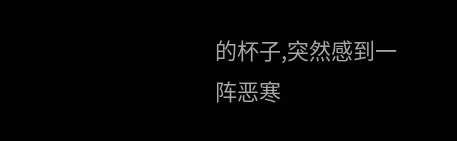的杯子,突然感到一阵恶寒